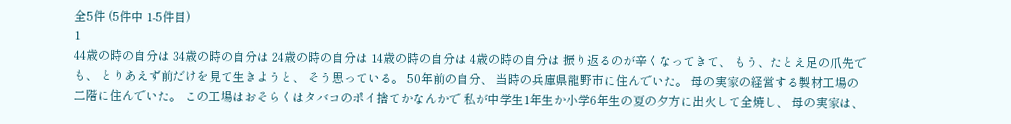全5件 (5件中 1-5件目)
1
44歳の時の自分は 34歳の時の自分は 24歳の時の自分は 14歳の時の自分は 4歳の時の自分は 振り返るのが辛くなってきて、 もう、たとえ足の爪先でも、 とりあえず前だけを見て生きようと、 そう思っている。 50年前の自分、 当時の兵庫県龍野市に住んでいた。 母の実家の経営する製材工場の二階に住んでいた。 この工場はおそらくはタバコのポイ捨てかなんかで 私が中学生1年生か小学6年生の夏の夕方に出火して全焼し、 母の実家は、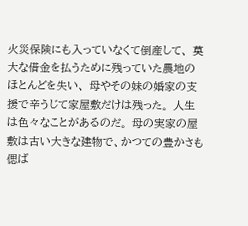火災保険にも入っていなくて倒産して、 莫大な借金を払うために残っていた農地のほとんどを失い、 母やその妹の婚家の支援で辛うじて家屋敷だけは残った。 人生は色々なことがあるのだ。 母の実家の屋敷は古い大きな建物で、かつての豊かさも偲ば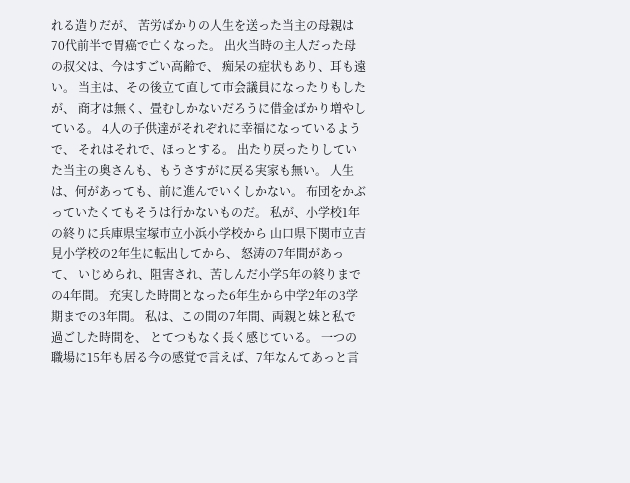れる造りだが、 苦労ばかりの人生を送った当主の母親は70代前半で胃癌で亡くなった。 出火当時の主人だった母の叔父は、今はすごい高齢で、 痴呆の症状もあり、耳も遠い。 当主は、その後立て直して市会議員になったりもしたが、 商才は無く、畳むしかないだろうに借金ばかり増やしている。 4人の子供達がそれぞれに幸福になっているようで、 それはそれで、ほっとする。 出たり戻ったりしていた当主の奥さんも、もうさすがに戻る実家も無い。 人生は、何があっても、前に進んでいくしかない。 布団をかぶっていたくてもそうは行かないものだ。 私が、小学校1年の終りに兵庫県宝塚市立小浜小学校から 山口県下関市立吉見小学校の2年生に転出してから、 怒涛の7年間があって、 いじめられ、阻害され、苦しんだ小学5年の終りまでの4年間。 充実した時間となった6年生から中学2年の3学期までの3年間。 私は、この間の7年間、両親と妹と私で過ごした時間を、 とてつもなく長く感じている。 一つの職場に15年も居る今の感覚で言えば、7年なんてあっと言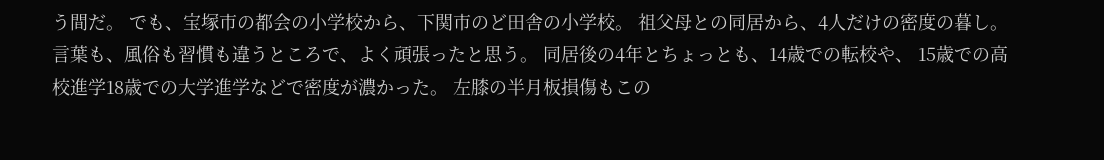う間だ。 でも、宝塚市の都会の小学校から、下関市のど田舎の小学校。 祖父母との同居から、4人だけの密度の暮し。 言葉も、風俗も習慣も違うところで、よく頑張ったと思う。 同居後の4年とちょっとも、14歳での転校や、 15歳での高校進学18歳での大学進学などで密度が濃かった。 左膝の半月板損傷もこの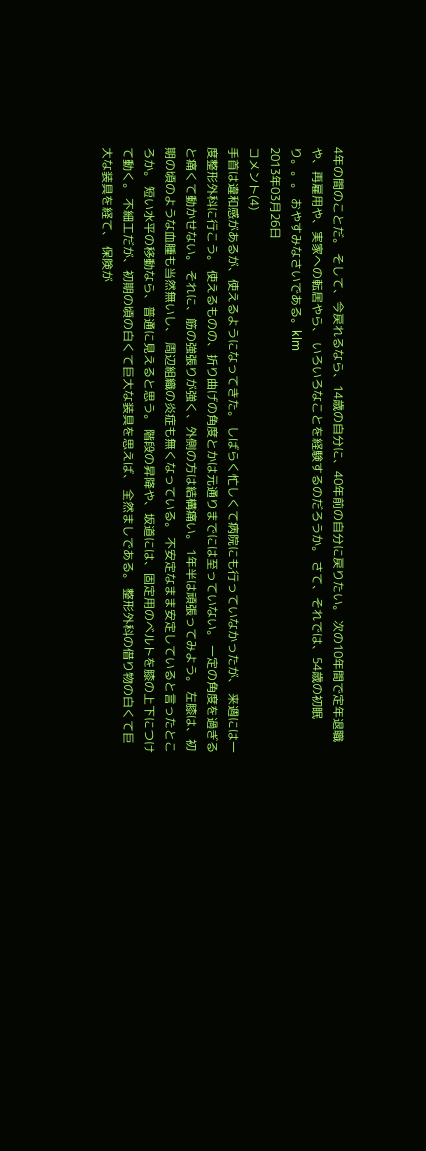4年の間のことだ。 そして、今戻れるなら、14歳の自分に、40年前の自分に戻りたい。 次の10年間で定年退職や、再雇用や、実家への転居やら、 いろいろなことを経験するのだろうか。 さて、それでは、54歳の初眠り。。。 おやすみなさいである。klm
2013年03月26日
コメント(4)
手首は違和感があるが、使えるようになってきた。 しばらく忙しくて病院にも行っていなかったが、 来週には一度整形外科に行こう。 使えるものの、折り曲げの角度とかは元通りまでには至っていない。 一定の角度を過ぎると痛くて動かせない。 それに、筋の強張りが強く、外側の方は結構痛い。 1年半は頑張ってみよう。 左膝は、初期の頃のような血腫も当然無いし、 周辺組織の炎症も無くなっている。 不安定なまま安定していると言ったところか。 短い水平の移動なら、普通に見えると思う。 階段の昇降や、坂道には、固定用のベルトを膝の上下につけて動く。 不細工だが、初期の頃の白くて巨大な装具を思えば、 全然ましである。 整形外科の借り物の白くて巨大な装具を経て、 保険が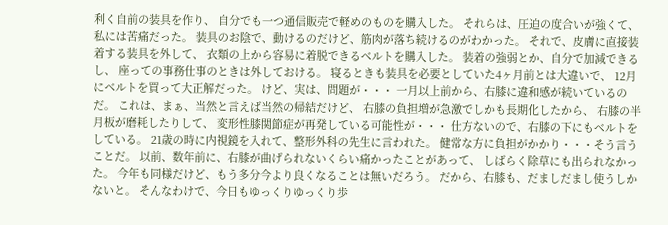利く自前の装具を作り、 自分でも一つ通信販売で軽めのものを購入した。 それらは、圧迫の度合いが強くて、私には苦痛だった。 装具のお陰で、動けるのだけど、筋肉が落ち続けるのがわかった。 それで、皮膚に直接装着する装具を外して、 衣類の上から容易に着脱できるベルトを購入した。 装着の強弱とか、自分で加減できるし、 座っての事務仕事のときは外しておける。 寝るときも装具を必要としていた4ヶ月前とは大違いで、 12月にベルトを買って大正解だった。 けど、実は、問題が・・・ 一月以上前から、右膝に違和感が続いているのだ。 これは、まぁ、当然と言えば当然の帰結だけど、 右膝の負担増が急激でしかも長期化したから、 右膝の半月板が磨耗したりして、 変形性膝関節症が再発している可能性が・・・ 仕方ないので、右膝の下にもベルトをしている。 21歳の時に内視鏡を入れて、整形外科の先生に言われた。 健常な方に負担がかかり・・・そう言うことだ。 以前、数年前に、右膝が曲げられないくらい痛かったことがあって、 しばらく除草にも出られなかった。 今年も同様だけど、もう多分今より良くなることは無いだろう。 だから、右膝も、だましだまし使うしかないと。 そんなわけで、今日もゆっくりゆっくり歩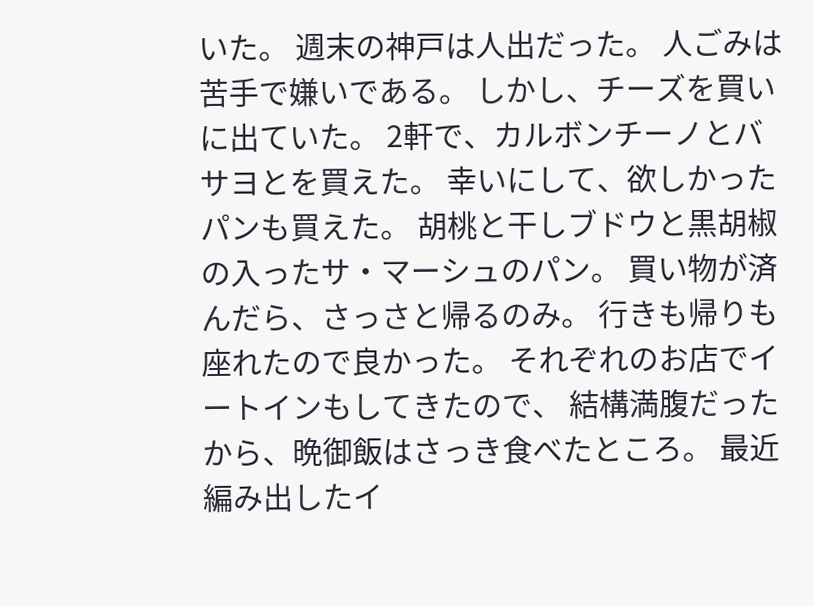いた。 週末の神戸は人出だった。 人ごみは苦手で嫌いである。 しかし、チーズを買いに出ていた。 2軒で、カルボンチーノとバサヨとを買えた。 幸いにして、欲しかったパンも買えた。 胡桃と干しブドウと黒胡椒の入ったサ・マーシュのパン。 買い物が済んだら、さっさと帰るのみ。 行きも帰りも座れたので良かった。 それぞれのお店でイートインもしてきたので、 結構満腹だったから、晩御飯はさっき食べたところ。 最近編み出したイ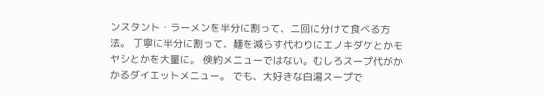ンスタント・ラーメンを半分に割って、二回に分けて食べる方法。 丁寧に半分に割って、麺を減らす代わりにエノキダケとかモヤシとかを大量に。 倹約メニューではない。むしろスープ代がかかるダイエットメニュー。 でも、大好きな白湯スープで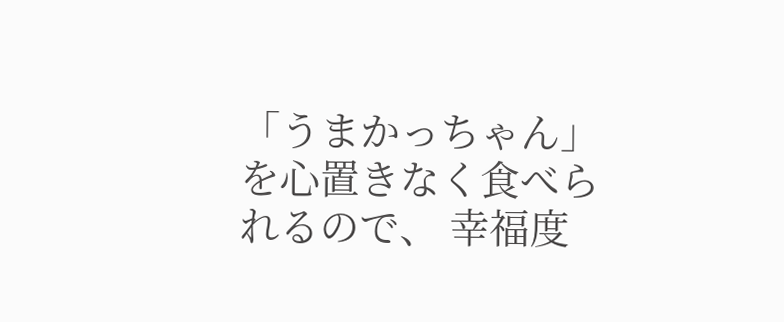「うまかっちゃん」を心置きなく食べられるので、 幸福度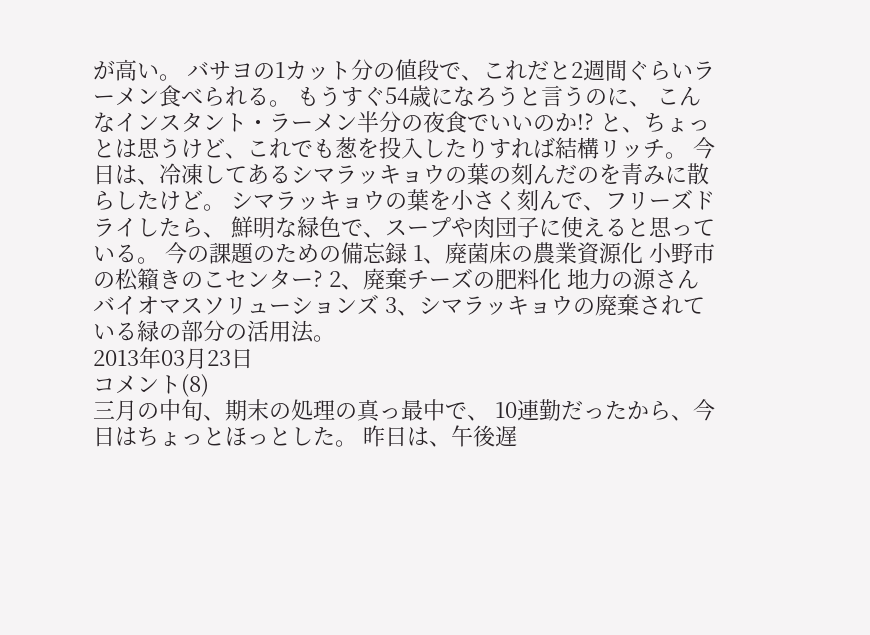が高い。 バサヨの1カット分の値段で、これだと2週間ぐらいラーメン食べられる。 もうすぐ54歳になろうと言うのに、 こんなインスタント・ラーメン半分の夜食でいいのか!? と、ちょっとは思うけど、これでも葱を投入したりすれば結構リッチ。 今日は、冷凍してあるシマラッキョウの葉の刻んだのを青みに散らしたけど。 シマラッキョウの葉を小さく刻んで、フリーズドライしたら、 鮮明な緑色で、スープや肉団子に使えると思っている。 今の課題のための備忘録 1、廃菌床の農業資源化 小野市の松籟きのこセンター? 2、廃棄チーズの肥料化 地力の源さん バイオマスソリューションズ 3、シマラッキョウの廃棄されている緑の部分の活用法。
2013年03月23日
コメント(8)
三月の中旬、期末の処理の真っ最中で、 10連勤だったから、今日はちょっとほっとした。 昨日は、午後遅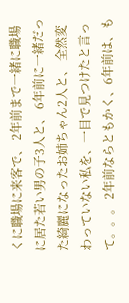くに職場に来客で、 2年前まで一緒に職場に居た若い男の子3人と、 6年前に一緒だった綺麗になったお姉ちゃん2人と、 全然変わっていない私を、一目で見つけたと言って。。。 2年前ならともかく、6年前は、も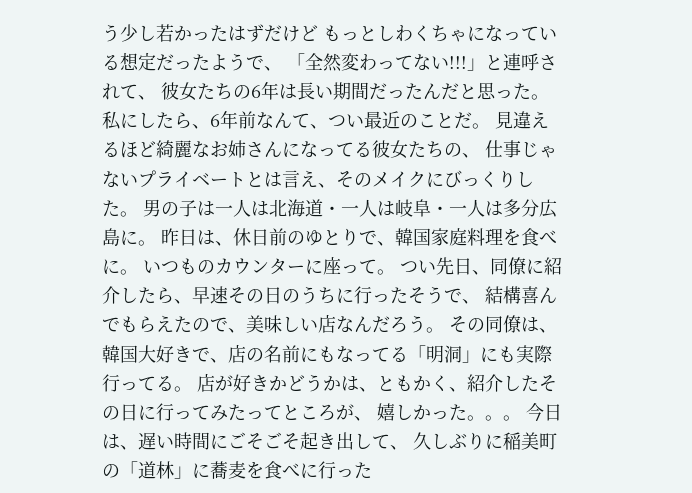う少し若かったはずだけど もっとしわくちゃになっている想定だったようで、 「全然変わってない!!!」と連呼されて、 彼女たちの6年は長い期間だったんだと思った。 私にしたら、6年前なんて、つい最近のことだ。 見違えるほど綺麗なお姉さんになってる彼女たちの、 仕事じゃないプライベートとは言え、そのメイクにびっくりした。 男の子は一人は北海道・一人は岐阜・一人は多分広島に。 昨日は、休日前のゆとりで、韓国家庭料理を食べに。 いつものカウンターに座って。 つい先日、同僚に紹介したら、早速その日のうちに行ったそうで、 結構喜んでもらえたので、美味しい店なんだろう。 その同僚は、韓国大好きで、店の名前にもなってる「明洞」にも実際行ってる。 店が好きかどうかは、ともかく、紹介したその日に行ってみたってところが、 嬉しかった。。。 今日は、遅い時間にごそごそ起き出して、 久しぶりに稲美町の「道林」に蕎麦を食べに行った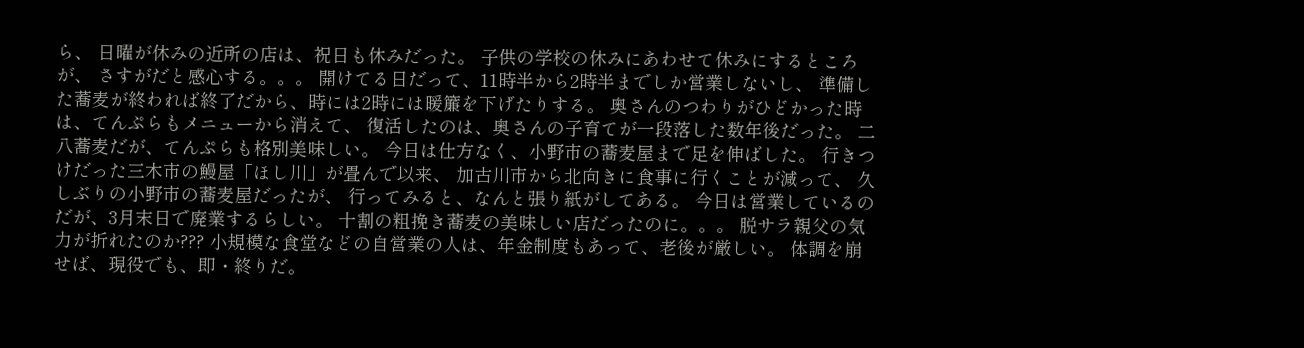ら、 日曜が休みの近所の店は、祝日も休みだった。 子供の学校の休みにあわせて休みにするところが、 さすがだと感心する。。。 開けてる日だって、11時半から2時半までしか営業しないし、 準備した蕎麦が終われば終了だから、時には2時には暖簾を下げたりする。 奥さんのつわりがひどかった時は、てんぷらもメニューから消えて、 復活したのは、奥さんの子育てが一段落した数年後だった。 二八蕎麦だが、てんぷらも格別美味しい。 今日は仕方なく、小野市の蕎麦屋まで足を伸ばした。 行きつけだった三木市の鰻屋「ほし川」が畳んで以来、 加古川市から北向きに食事に行くことが減って、 久しぶりの小野市の蕎麦屋だったが、 行ってみると、なんと張り紙がしてある。 今日は営業しているのだが、3月末日で廃業するらしい。 十割の粗挽き蕎麦の美味しい店だったのに。。。 脱サラ親父の気力が折れたのか??? 小規模な食堂などの自営業の人は、年金制度もあって、老後が厳しい。 体調を崩せば、現役でも、即・終りだ。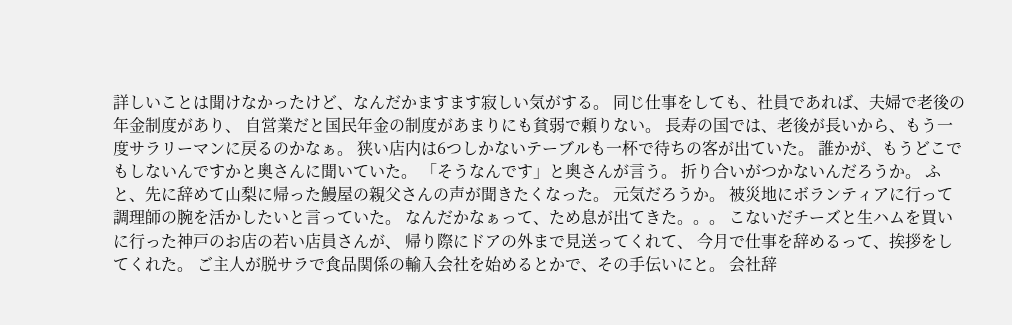詳しいことは聞けなかったけど、なんだかますます寂しい気がする。 同じ仕事をしても、社員であれば、夫婦で老後の年金制度があり、 自営業だと国民年金の制度があまりにも貧弱で頼りない。 長寿の国では、老後が長いから、もう一度サラリーマンに戻るのかなぁ。 狭い店内は6つしかないテーブルも一杯で待ちの客が出ていた。 誰かが、もうどこでもしないんですかと奥さんに聞いていた。 「そうなんです」と奥さんが言う。 折り合いがつかないんだろうか。 ふと、先に辞めて山梨に帰った鰻屋の親父さんの声が聞きたくなった。 元気だろうか。 被災地にボランティアに行って調理師の腕を活かしたいと言っていた。 なんだかなぁって、ため息が出てきた。。。 こないだチーズと生ハムを買いに行った神戸のお店の若い店員さんが、 帰り際にドアの外まで見送ってくれて、 今月で仕事を辞めるって、挨拶をしてくれた。 ご主人が脱サラで食品関係の輸入会社を始めるとかで、その手伝いにと。 会社辞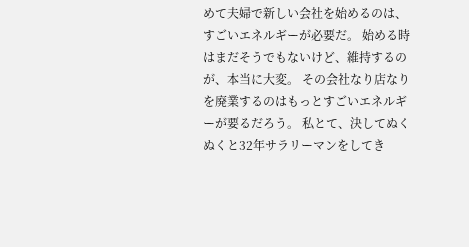めて夫婦で新しい会社を始めるのは、すごいエネルギーが必要だ。 始める時はまだそうでもないけど、維持するのが、本当に大変。 その会社なり店なりを廃業するのはもっとすごいエネルギーが要るだろう。 私とて、決してぬくぬくと32年サラリーマンをしてき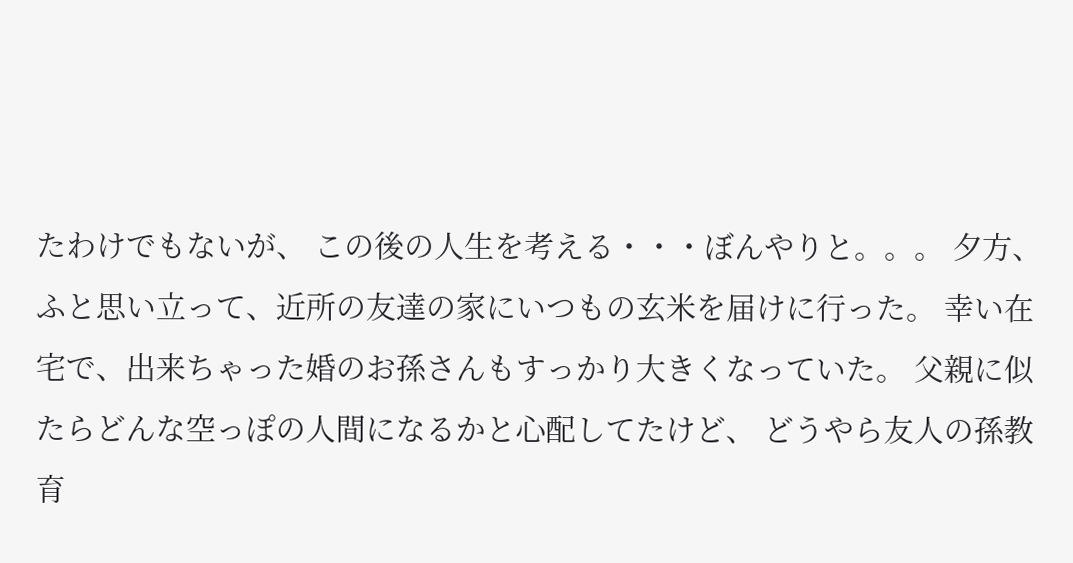たわけでもないが、 この後の人生を考える・・・ぼんやりと。。。 夕方、ふと思い立って、近所の友達の家にいつもの玄米を届けに行った。 幸い在宅で、出来ちゃった婚のお孫さんもすっかり大きくなっていた。 父親に似たらどんな空っぽの人間になるかと心配してたけど、 どうやら友人の孫教育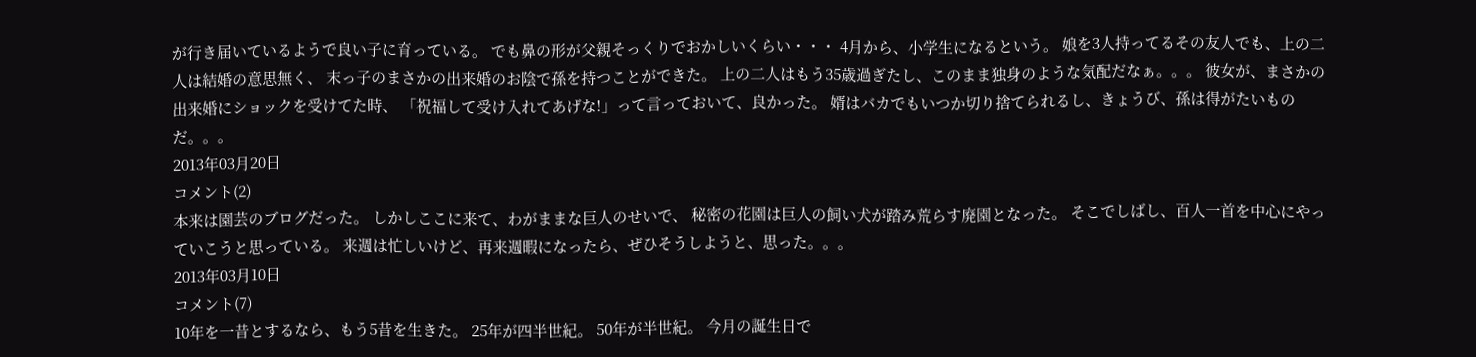が行き届いているようで良い子に育っている。 でも鼻の形が父親そっくりでおかしいくらい・・・ 4月から、小学生になるという。 娘を3人持ってるその友人でも、上の二人は結婚の意思無く、 末っ子のまさかの出来婚のお陰で孫を持つことができた。 上の二人はもう35歳過ぎたし、このまま独身のような気配だなぁ。。。 彼女が、まさかの出来婚にショックを受けてた時、 「祝福して受け入れてあげな!」って言っておいて、良かった。 婿はバカでもいつか切り捨てられるし、きょうび、孫は得がたいものだ。。。
2013年03月20日
コメント(2)
本来は園芸のブログだった。 しかしここに来て、わがままな巨人のせいで、 秘密の花園は巨人の飼い犬が踏み荒らす廃園となった。 そこでしばし、百人一首を中心にやっていこうと思っている。 来週は忙しいけど、再来週暇になったら、ぜひそうしようと、思った。。。
2013年03月10日
コメント(7)
10年を一昔とするなら、もう5昔を生きた。 25年が四半世紀。 50年が半世紀。 今月の誕生日で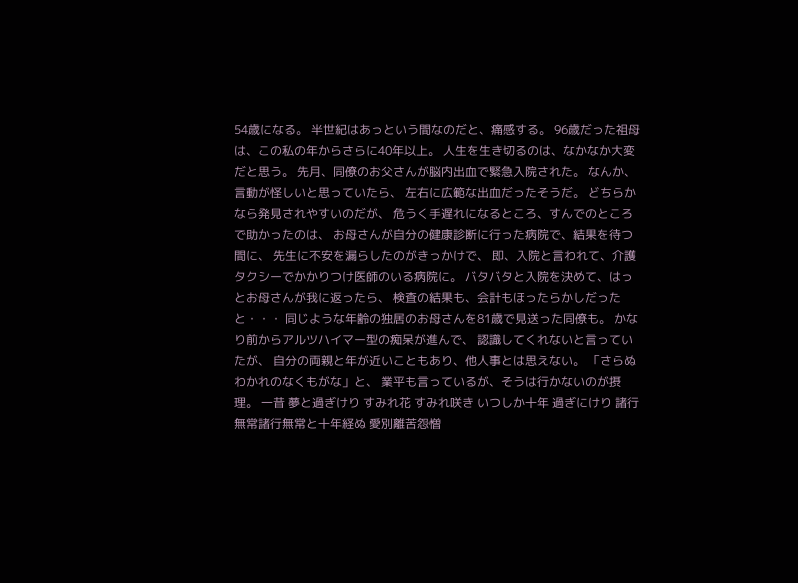54歳になる。 半世紀はあっという間なのだと、痛感する。 96歳だった祖母は、この私の年からさらに40年以上。 人生を生き切るのは、なかなか大変だと思う。 先月、同僚のお父さんが脳内出血で緊急入院された。 なんか、言動が怪しいと思っていたら、 左右に広範な出血だったそうだ。 どちらかなら発見されやすいのだが、 危うく手遅れになるところ、すんでのところで助かったのは、 お母さんが自分の健康診断に行った病院で、結果を待つ間に、 先生に不安を漏らしたのがきっかけで、 即、入院と言われて、介護タクシーでかかりつけ医師のいる病院に。 バタバタと入院を決めて、はっとお母さんが我に返ったら、 検査の結果も、会計もほったらかしだったと・・・ 同じような年齢の独居のお母さんを81歳で見送った同僚も。 かなり前からアルツハイマー型の痴呆が進んで、 認識してくれないと言っていたが、 自分の両親と年が近いこともあり、他人事とは思えない。 「さらぬわかれのなくもがな」と、 業平も言っているが、そうは行かないのが摂理。 一昔 夢と過ぎけり すみれ花 すみれ咲き いつしか十年 過ぎにけり 諸行無常諸行無常と十年経ぬ 愛別離苦怨憎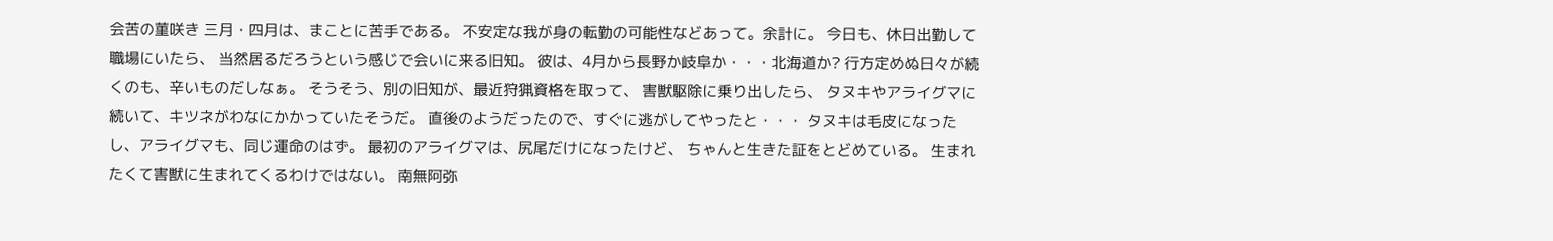会苦の菫咲き 三月・四月は、まことに苦手である。 不安定な我が身の転勤の可能性などあって。余計に。 今日も、休日出勤して職場にいたら、 当然居るだろうという感じで会いに来る旧知。 彼は、4月から長野か岐阜か・・・北海道か? 行方定めぬ日々が続くのも、辛いものだしなぁ。 そうそう、別の旧知が、最近狩猟資格を取って、 害獣駆除に乗り出したら、 タヌキやアライグマに続いて、キツネがわなにかかっていたそうだ。 直後のようだったので、すぐに逃がしてやったと・・・ タヌキは毛皮になったし、アライグマも、同じ運命のはず。 最初のアライグマは、尻尾だけになったけど、 ちゃんと生きた証をとどめている。 生まれたくて害獣に生まれてくるわけではない。 南無阿弥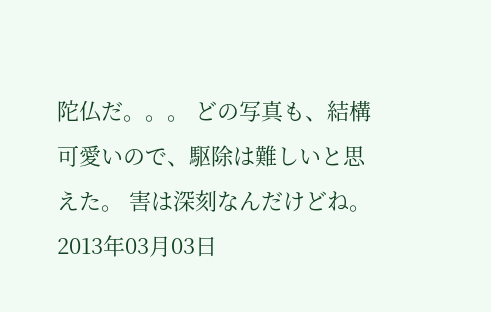陀仏だ。。。 どの写真も、結構可愛いので、駆除は難しいと思えた。 害は深刻なんだけどね。
2013年03月03日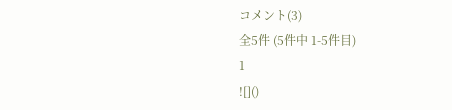コメント(3)
全5件 (5件中 1-5件目)
1
![]()